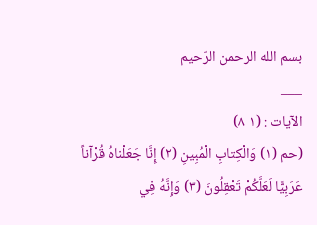بسم الله الرحمن الرّحيم
___
الآيات : (١ ٨)
(حم (١) وَالْكِتابِ الْمُبِينِ (٢) إِنَّا جَعَلْناهُ قُرْآناً عَرَبِيًّا لَعَلَّكُمْ تَعْقِلُونَ (٣) وَإِنَّهُ فِي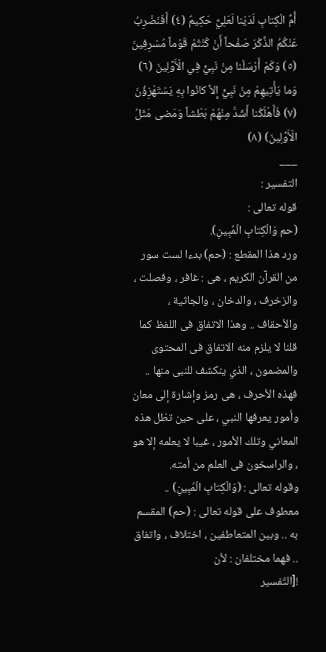أُمِّ الْكِتابِ لَدَيْنا لَعَلِيٌّ حَكِيمٌ (٤) أَفَنَضْرِبُ عَنْكُمُ الذِّكْرَ صَفْحاً أَنْ كُنْتُمْ قَوْماً مُسْرِفِينَ (٥) وَكَمْ أَرْسَلْنا مِنْ نَبِيٍّ فِي الْأَوَّلِينَ (٦) وَما يَأْتِيهِمْ مِنْ نَبِيٍّ إِلاَّ كانُوا بِهِ يَسْتَهْزِؤُنَ (٧) فَأَهْلَكْنا أَشَدَّ مِنْهُمْ بَطْشاً وَمَضى مَثَلُ الْأَوَّلِينَ) (٨)
___
التفسير :
قوله تعالى :
(حم وَالْكِتابِ الْمُبِينِ).
ورد هذا المقطع : (حم) بدءا لست سور من القرآن الكريم ، هى : غافر ، وفصلت ، والزخرف ، والدخان ، والجاثية ، والأحقاف .. وهذا الاتفاق فى اللفظ كما قلنا لا يلزم منه الاتفاق فى المحتوى والمضمون ، الذي ينكشف للنبى منها .. فهذه الأحرف ، هى رمز وإشارة إلى معان وأمور يعرفها النبي ، على حين تظل هذه المعاني وتلك الأمور ، غيبا لا يعلمه إلا هو ، والراسخون فى العلم من أمته.
وقوله تعالى : (وَالْكِتابِ الْمُبِينِ) .. معطوف على قوله تعالى : (حم) المقسم به .. وبين المتعاطفين ، اختلاف ، واتفاق .. فهما مختلفان : لأن
![التّفسير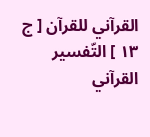القرآني للقرآن [ ج ١٣ ] التّفسير القرآني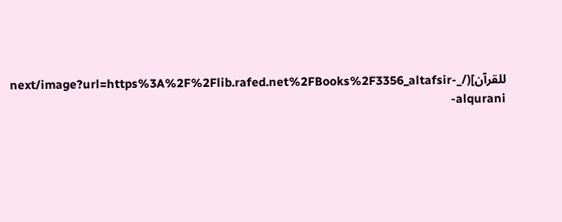للقرآن](/_next/image?url=https%3A%2F%2Flib.rafed.net%2FBooks%2F3356_altafsir-alqurani-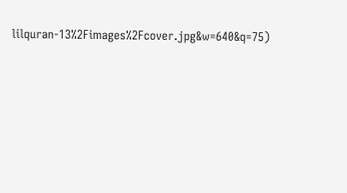lilquran-13%2Fimages%2Fcover.jpg&w=640&q=75)